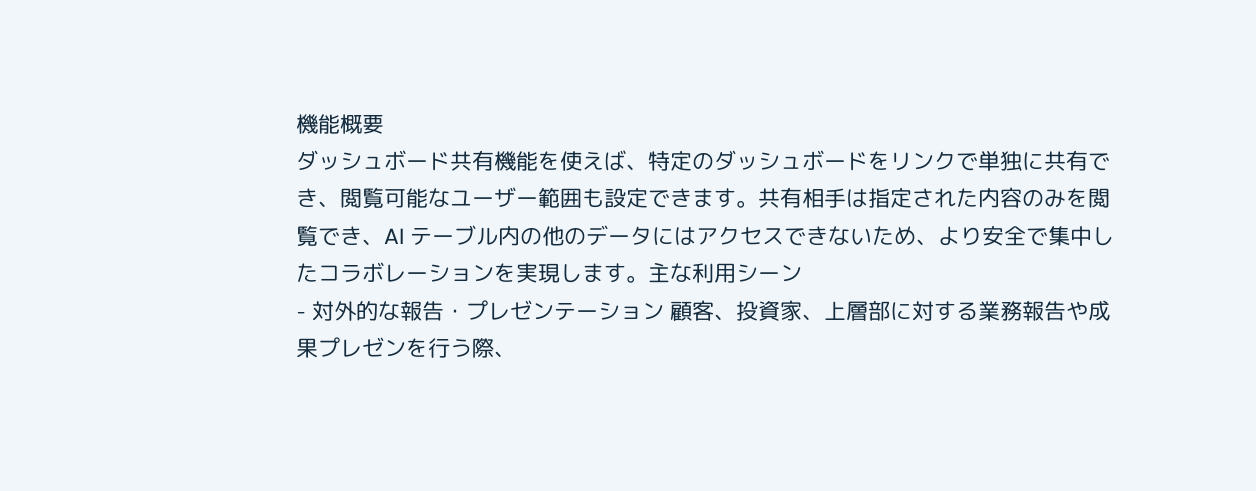機能概要
ダッシュボード共有機能を使えば、特定のダッシュボードをリンクで単独に共有でき、閲覧可能なユーザー範囲も設定できます。共有相手は指定された内容のみを閲覧でき、AI テーブル内の他のデータにはアクセスできないため、より安全で集中したコラボレーションを実現します。主な利用シーン
- 対外的な報告・プレゼンテーション 顧客、投資家、上層部に対する業務報告や成果プレゼンを行う際、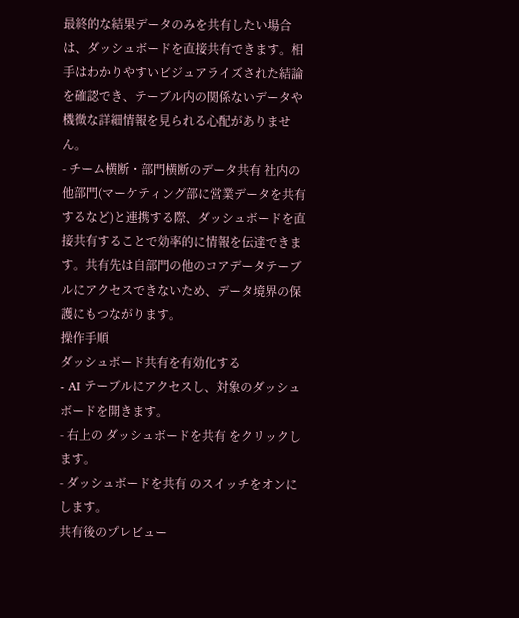最終的な結果データのみを共有したい場合は、ダッシュボードを直接共有できます。相手はわかりやすいビジュアライズされた結論を確認でき、テーブル内の関係ないデータや機微な詳細情報を見られる心配がありません。
- チーム横断・部門横断のデータ共有 社内の他部門(マーケティング部に営業データを共有するなど)と連携する際、ダッシュボードを直接共有することで効率的に情報を伝達できます。共有先は自部門の他のコアデータテーブルにアクセスできないため、データ境界の保護にもつながります。
操作手順
ダッシュボード共有を有効化する
- AI テーブルにアクセスし、対象のダッシュボードを開きます。
- 右上の ダッシュボードを共有 をクリックします。
- ダッシュボードを共有 のスイッチをオンにします。
共有後のプレビュー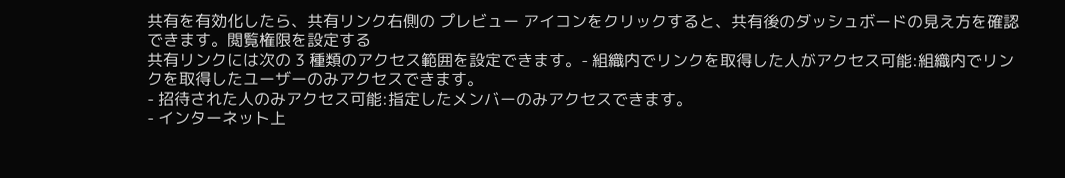共有を有効化したら、共有リンク右側の プレビュー アイコンをクリックすると、共有後のダッシュボードの見え方を確認できます。閲覧権限を設定する
共有リンクには次の 3 種類のアクセス範囲を設定できます。- 組織内でリンクを取得した人がアクセス可能:組織内でリンクを取得したユーザーのみアクセスできます。
- 招待された人のみアクセス可能:指定したメンバーのみアクセスできます。
- インターネット上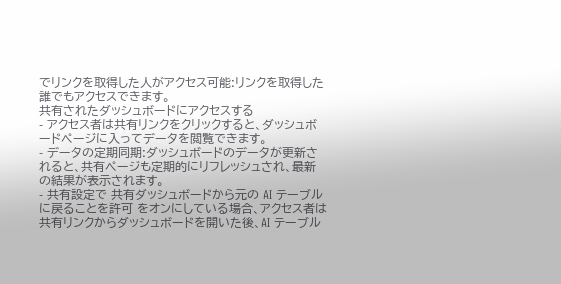でリンクを取得した人がアクセス可能:リンクを取得した誰でもアクセスできます。
共有されたダッシュボードにアクセスする
- アクセス者は共有リンクをクリックすると、ダッシュボードページに入ってデータを閲覧できます。
- データの定期同期:ダッシュボードのデータが更新されると、共有ページも定期的にリフレッシュされ、最新の結果が表示されます。
- 共有設定で 共有ダッシュボードから元の AI テーブルに戻ることを許可 をオンにしている場合、アクセス者は共有リンクからダッシュボードを開いた後、AI テーブル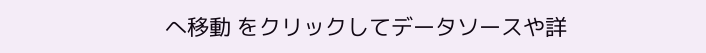へ移動 をクリックしてデータソースや詳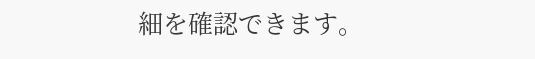細を確認できます。